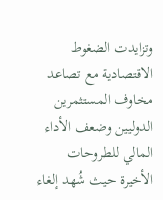وتزايدت الضغوط الاقتصادية مع تصاعد مخاوف المستثمرين الدوليين وضعف الأداء المالي للطروحات الأخيرة حيث شُهد إلغاء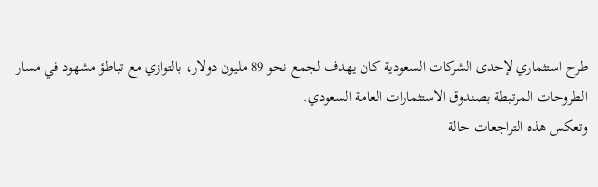طرح استثماري لإحدى الشركات السعودية كان يهدف لجمع نحو 89 مليون دولار، بالتوازي مع تباطؤ مشهود في مسار الطروحات المرتبطة بصندوق الاستثمارات العامة السعودي.
وتعكس هذه التراجعات حالة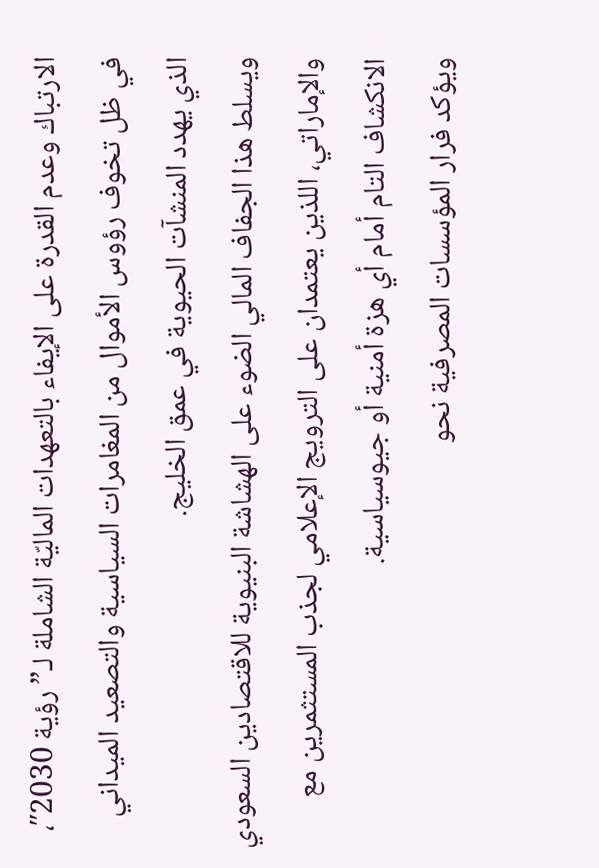الارتباك وعدم القدرة على الإيفاء بالتعهدات الماليّة الشاملة لـ”رؤية 2030″، في ظل تخوف رؤوس الأموال من المغامرات السياسية والتصعيد الميداني الذي يهدد المنشآت الحيوية في عمق الخليج.
ويسلط هذا الجفاف المالي الضوء على الهشاشة البنيوية للاقتصادين السعودي والإماراتي، اللذين يعتمدان على الترويج الإعلامي لجذب المستثمرين مع الانكشاف التام أمام أي هزة أمنية أو جيوسياسية.
ويؤكد فرار المؤسسات المصرفية نحو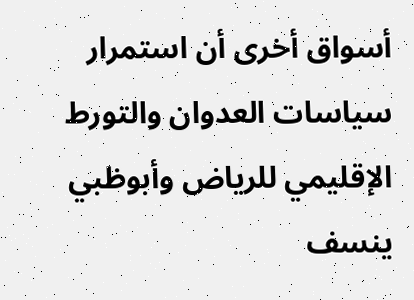أسواق أخرى أن استمرار سياسات العدوان والتورط الإقليمي للرياض وأبوظبي ينسف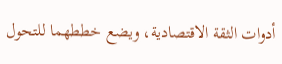أدوات الثقة الاقتصادية، ويضع خططهما للتحول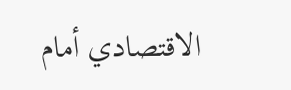الاقتصادي أمام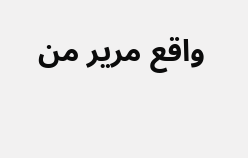واقع مرير من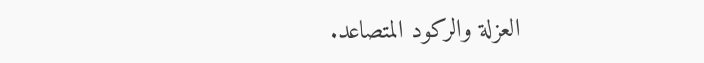العزلة والركود المتصاعد.